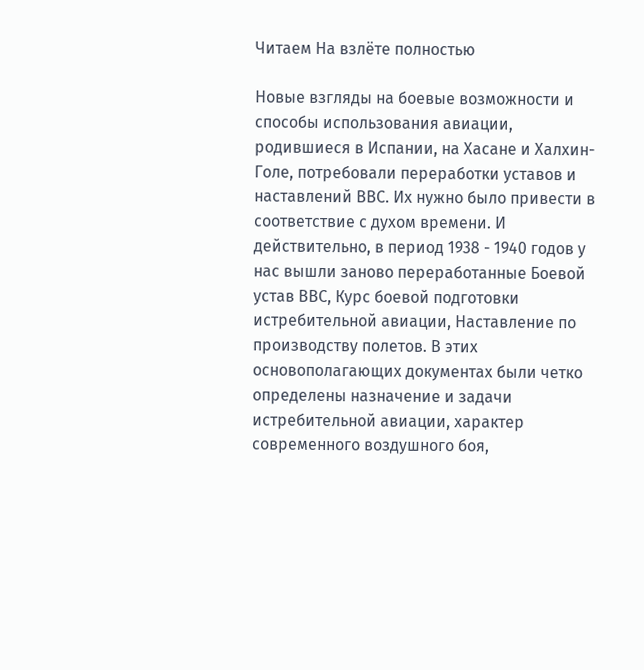Читаем На взлёте полностью

Новые взгляды на боевые возможности и способы использования авиации, родившиеся в Испании, на Хасане и Халхин-Голе, потребовали переработки уставов и наставлений ВВС. Их нужно было привести в соответствие с духом времени. И действительно, в период 1938 - 1940 годов у нас вышли заново переработанные Боевой устав ВВС, Курс боевой подготовки истребительной авиации, Наставление по производству полетов. В этих основополагающих документах были четко определены назначение и задачи истребительной авиации, характер современного воздушного боя,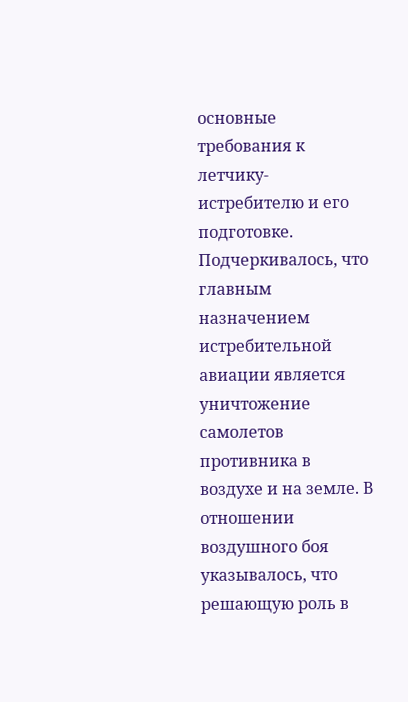основные требования к летчику-истребителю и его подготовке. Подчеркивалось, что главным назначением истребительной авиации является уничтожение самолетов противника в воздухе и на земле. В отношении воздушного боя указывалось, что решающую роль в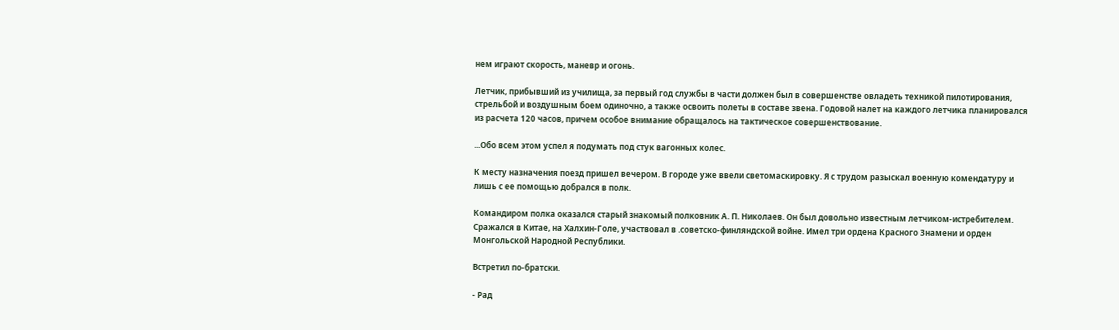нем играют скорость, маневр и огонь.

Летчик, прибывший из училища, за первый год службы в части должен был в совершенстве овладеть техникой пилотирования, стрельбой и воздушным боем одиночно, а также освоить полеты в составе звена. Годовой налет на каждого летчика планировался из расчета 120 часов, причем особое внимание обращалось на тактическое совершенствование.

...Обо всем этом успел я подумать под стук вагонных колес.

К месту назначения поезд пришел вечером. В городе уже ввели светомаскировку. Я с трудом разыскал военную комендатуру и лишь с ее помощью добрался в полк.

Командиром полка оказался старый знакомый полковник А. П. Николаев. Он был довольно известным летчиком-истребителем. Сражался в Китае, на Халхин-Голе, участвовал в .советско-финляндской войне. Имел три ордена Красного Знамени и орден Монгольской Народной Республики.

Встретил по-братски.

- Рад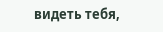видеть тебя,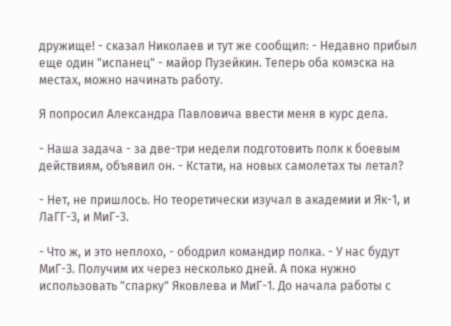дружище! - сказал Николаев и тут же сообщил: - Недавно прибыл еще один "испанец" - майор Пузейкин. Теперь оба комэска на местах, можно начинать работу.

Я попросил Александра Павловича ввести меня в курс дела.

- Наша задача - за две-три недели подготовить полк к боевым действиям, объявил он. - Кстати, на новых самолетах ты летал?

- Нет, не пришлось. Но теоретически изучал в академии и Як-1, и ЛаГГ-3, и МиГ-3.

- Что ж, и это неплохо, - ободрил командир полка. - У нас будут МиГ-3. Получим их через несколько дней. А пока нужно использовать "спарку" Яковлева и МиГ-1. До начала работы с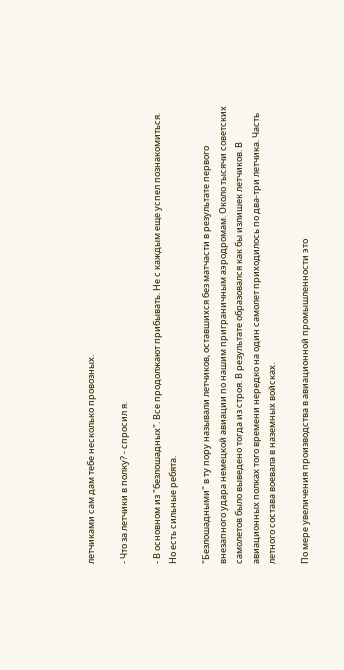летчиками сам дам тебе несколько провозных.

- Что за летчики в полку? - спросил я.

- В основном из "безлошадных". Все продолжают прибывать. Не с каждым еще успел познакомиться. Но есть сильные ребята.

"Безлошадными" в ту пору называли летчиков, оставшихся без матчасти в результате первого внезапного удара немецкой авиации по нашим приграничным аэродромам. Около тысячи советских самолетов было выведено тогда из строя. В результате образовался как бы излишек летчиков. В авиационных полках того времени нередко на один самолет приходилось по два-три летчика. Часть летного состава воевала в наземных войсках.

По мере увеличения производства в авиационной промышленности это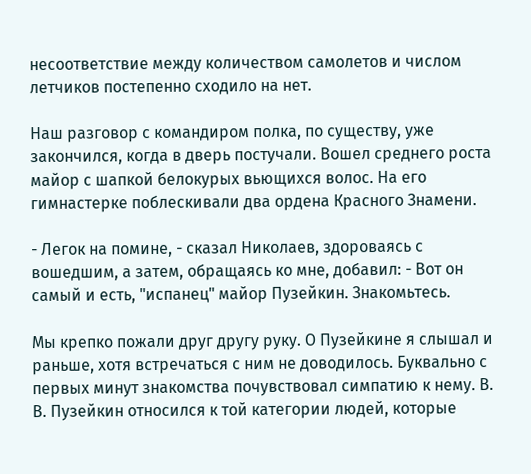несоответствие между количеством самолетов и числом летчиков постепенно сходило на нет.

Наш разговор с командиром полка, по существу, уже закончился, когда в дверь постучали. Вошел среднего роста майор с шапкой белокурых вьющихся волос. На его гимнастерке поблескивали два ордена Красного Знамени.

- Легок на помине, - сказал Николаев, здороваясь с вошедшим, а затем, обращаясь ко мне, добавил: - Вот он самый и есть, "испанец" майор Пузейкин. Знакомьтесь.

Мы крепко пожали друг другу руку. О Пузейкине я слышал и раньше, хотя встречаться с ним не доводилось. Буквально с первых минут знакомства почувствовал симпатию к нему. В. В. Пузейкин относился к той категории людей, которые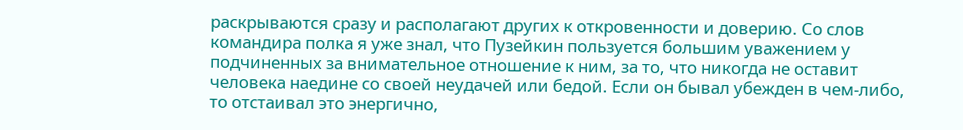раскрываются сразу и располагают других к откровенности и доверию. Со слов командира полка я уже знал, что Пузейкин пользуется большим уважением у подчиненных за внимательное отношение к ним, за то, что никогда не оставит человека наедине со своей неудачей или бедой. Если он бывал убежден в чем-либо, то отстаивал это энергично,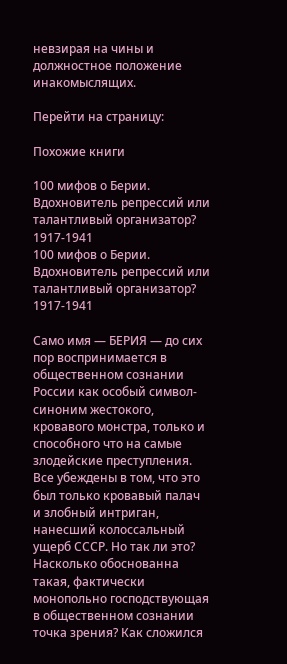невзирая на чины и должностное положение инакомыслящих.

Перейти на страницу:

Похожие книги

100 мифов о Берии. Вдохновитель репрессий или талантливый организатор? 1917-1941
100 мифов о Берии. Вдохновитель репрессий или талантливый организатор? 1917-1941

Само имя — БЕРИЯ — до сих пор воспринимается в общественном сознании России как особый символ-синоним жестокого, кровавого монстра, только и способного что на самые злодейские преступления. Все убеждены в том, что это был только кровавый палач и злобный интриган, нанесший колоссальный ущерб СССР. Но так ли это? Насколько обоснованна такая, фактически монопольно господствующая в общественном сознании точка зрения? Как сложился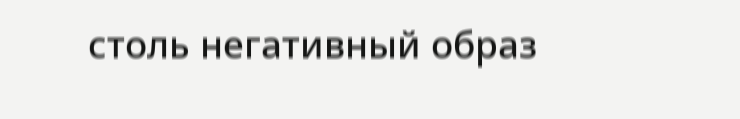столь негативный образ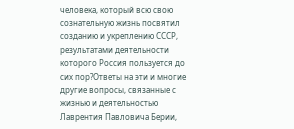человека, который всю свою сознательную жизнь посвятил созданию и укреплению СССР, результатами деятельности которого Россия пользуется до сих пор?Ответы на эти и многие другие вопросы, связанные с жизнью и деятельностью Лаврентия Павловича Берии,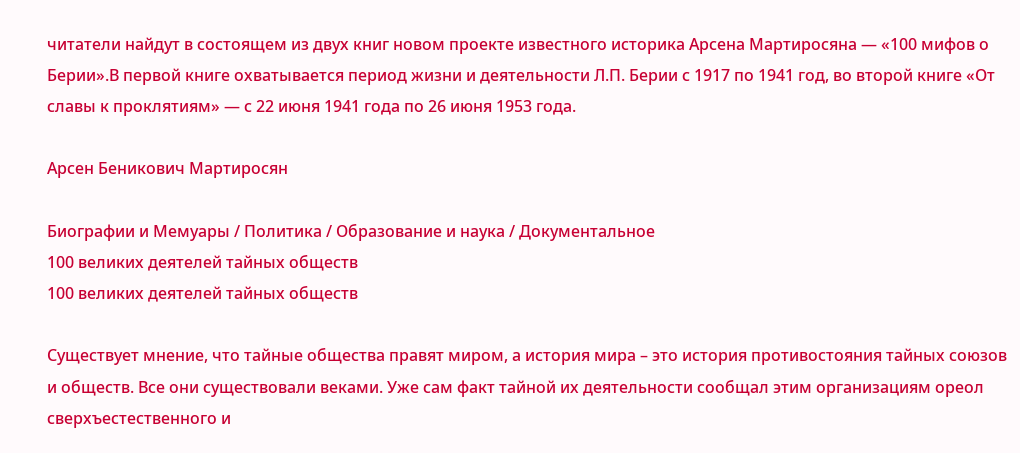читатели найдут в состоящем из двух книг новом проекте известного историка Арсена Мартиросяна — «100 мифов о Берии».В первой книге охватывается период жизни и деятельности Л.П. Берии с 1917 по 1941 год, во второй книге «От славы к проклятиям» — с 22 июня 1941 года по 26 июня 1953 года.

Арсен Беникович Мартиросян

Биографии и Мемуары / Политика / Образование и наука / Документальное
100 великих деятелей тайных обществ
100 великих деятелей тайных обществ

Существует мнение, что тайные общества правят миром, а история мира – это история противостояния тайных союзов и обществ. Все они существовали веками. Уже сам факт тайной их деятельности сообщал этим организациям ореол сверхъестественного и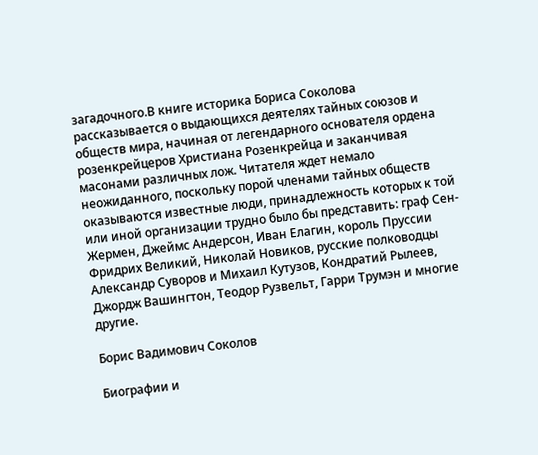загадочного.В книге историка Бориса Соколова рассказывается о выдающихся деятелях тайных союзов и обществ мира, начиная от легендарного основателя ордена розенкрейцеров Христиана Розенкрейца и заканчивая масонами различных лож. Читателя ждет немало неожиданного, поскольку порой членами тайных обществ оказываются известные люди, принадлежность которых к той или иной организации трудно было бы представить: граф Сен-Жермен, Джеймс Андерсон, Иван Елагин, король Пруссии Фридрих Великий, Николай Новиков, русские полководцы Александр Суворов и Михаил Кутузов, Кондратий Рылеев, Джордж Вашингтон, Теодор Рузвельт, Гарри Трумэн и многие другие.

Борис Вадимович Соколов

Биографии и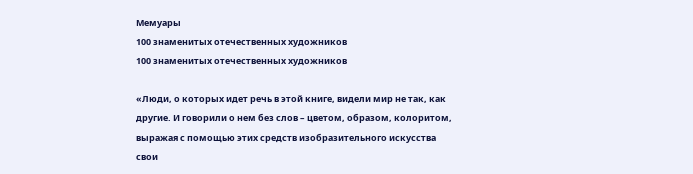Мемуары
100 знаменитых отечественных художников
100 знаменитых отечественных художников

«Люди, о которых идет речь в этой книге, видели мир не так, как другие. И говорили о нем без слов – цветом, образом, колоритом, выражая с помощью этих средств изобразительного искусства свои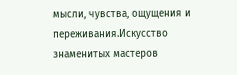мысли, чувства, ощущения и переживания.Искусство знаменитых мастеров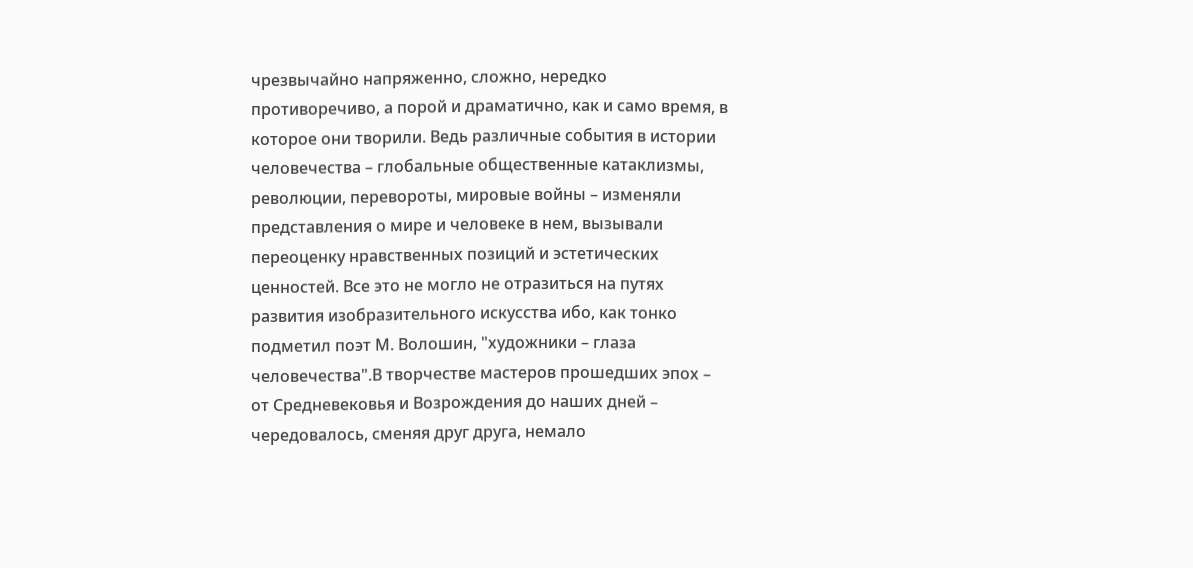чрезвычайно напряженно, сложно, нередко противоречиво, а порой и драматично, как и само время, в которое они творили. Ведь различные события в истории человечества – глобальные общественные катаклизмы, революции, перевороты, мировые войны – изменяли представления о мире и человеке в нем, вызывали переоценку нравственных позиций и эстетических ценностей. Все это не могло не отразиться на путях развития изобразительного искусства ибо, как тонко подметил поэт М. Волошин, "художники – глаза человечества".В творчестве мастеров прошедших эпох – от Средневековья и Возрождения до наших дней – чередовалось, сменяя друг друга, немало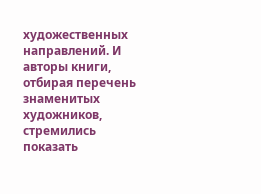художественных направлений. И авторы книги, отбирая перечень знаменитых художников, стремились показать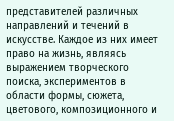представителей различных направлений и течений в искусстве. Каждое из них имеет право на жизнь, являясь выражением творческого поиска, экспериментов в области формы, сюжета, цветового, композиционного и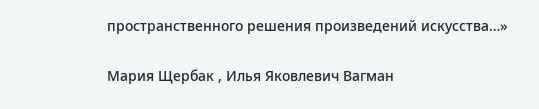пространственного решения произведений искусства…»

Мария Щербак , Илья Яковлевич Вагман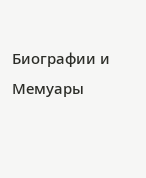Биографии и Мемуары